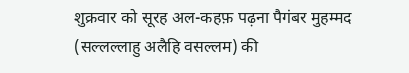शुक्रवार को सूरह अल-कहफ़ पढ़ना पैगंबर मुहम्मद (सल्लल्लाहु अलैहि वसल्लम) की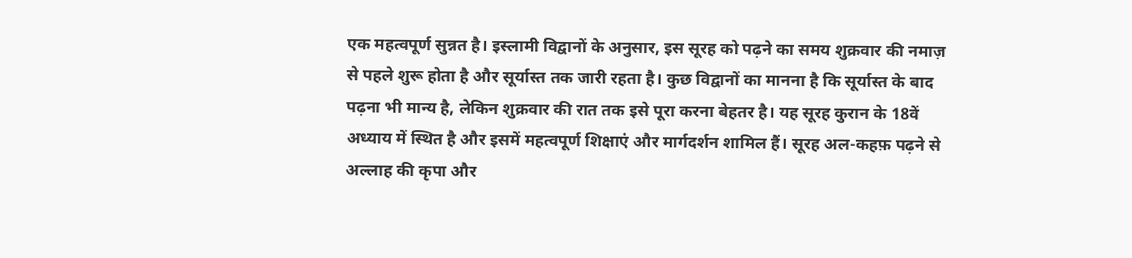एक महत्वपूर्ण सुन्नत है। इस्लामी विद्वानों के अनुसार, इस सूरह को पढ़ने का समय शुक्रवार की नमाज़ से पहले शुरू होता है और सूर्यास्त तक जारी रहता है। कुछ विद्वानों का मानना है कि सूर्यास्त के बाद पढ़ना भी मान्य है, लेकिन शुक्रवार की रात तक इसे पूरा करना बेहतर है। यह सूरह कुरान के 18वें अध्याय में स्थित है और इसमें महत्वपूर्ण शिक्षाएं और मार्गदर्शन शामिल हैं। सूरह अल-कहफ़ पढ़ने से अल्लाह की कृपा और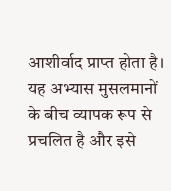आशीर्वाद प्राप्त होता है। यह अभ्यास मुसलमानों के बीच व्यापक रूप से प्रचलित है और इसे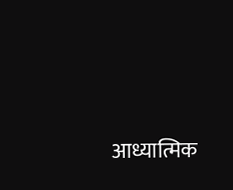आध्यात्मिक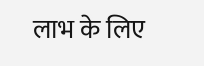लाभ के लिए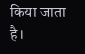किया जाता है।